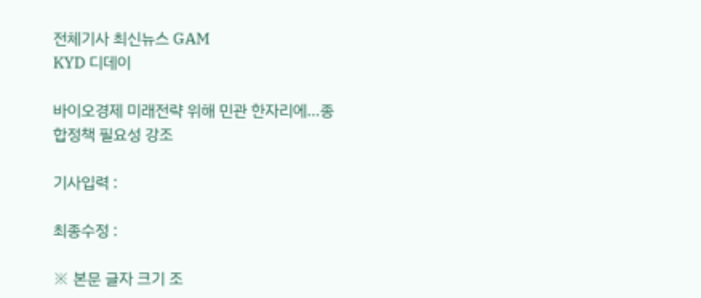전체기사 최신뉴스 GAM
KYD 디데이

바이오경제 미래전략 위해 민관 한자리에…종합정책 필요성 강조

기사입력 :

최종수정 :

※ 본문 글자 크기 조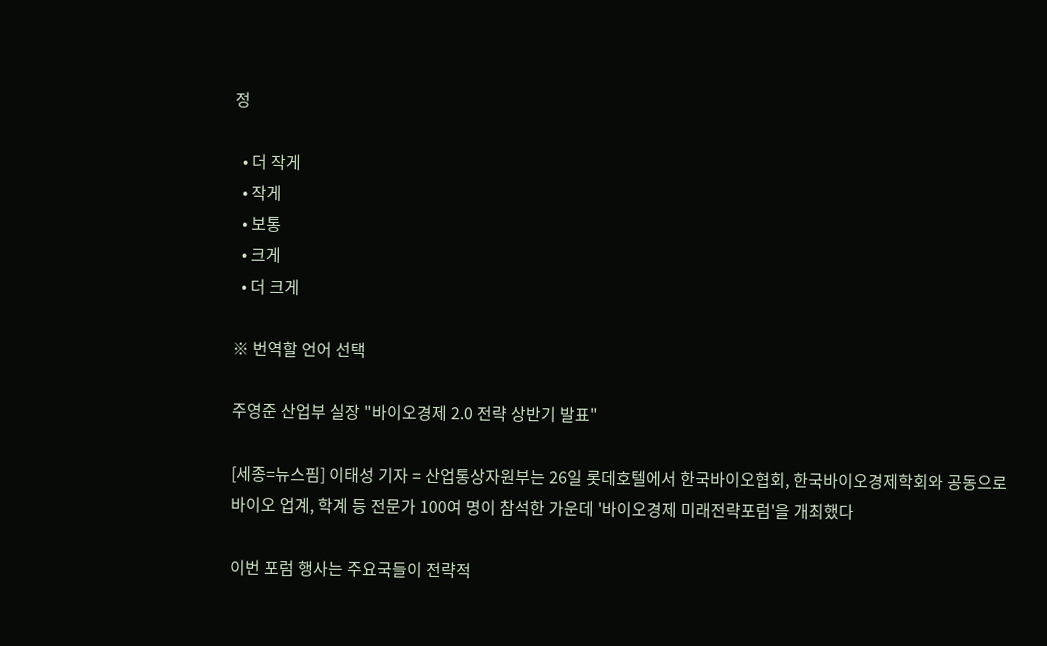정

  • 더 작게
  • 작게
  • 보통
  • 크게
  • 더 크게

※ 번역할 언어 선택

주영준 산업부 실장 "바이오경제 2.0 전략 상반기 발표"

[세종=뉴스핌] 이태성 기자 = 산업통상자원부는 26일 롯데호텔에서 한국바이오협회, 한국바이오경제학회와 공동으로 바이오 업계, 학계 등 전문가 100여 명이 참석한 가운데 '바이오경제 미래전략포럼'을 개최했다

이번 포럼 행사는 주요국들이 전략적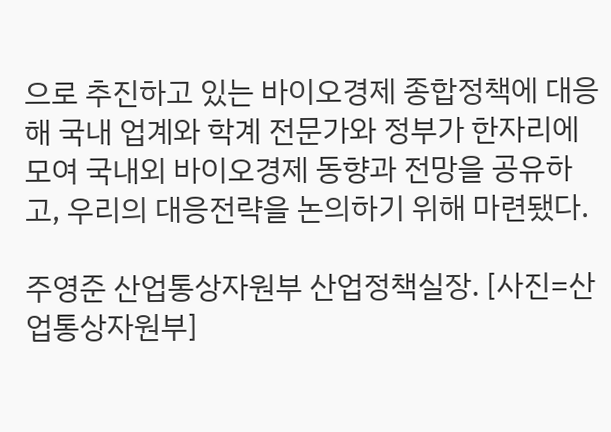으로 추진하고 있는 바이오경제 종합정책에 대응해 국내 업계와 학계 전문가와 정부가 한자리에 모여 국내외 바이오경제 동향과 전망을 공유하고, 우리의 대응전략을 논의하기 위해 마련됐다.

주영준 산업통상자원부 산업정책실장. [사진=산업통상자원부]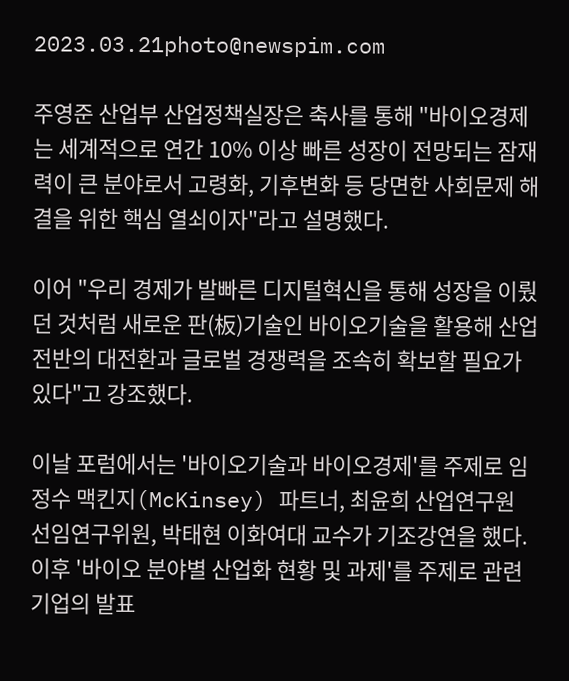2023.03.21photo@newspim.com

주영준 산업부 산업정책실장은 축사를 통해 "바이오경제는 세계적으로 연간 10% 이상 빠른 성장이 전망되는 잠재력이 큰 분야로서 고령화, 기후변화 등 당면한 사회문제 해결을 위한 핵심 열쇠이자"라고 설명했다.

이어 "우리 경제가 발빠른 디지털혁신을 통해 성장을 이뤘던 것처럼 새로운 판(板)기술인 바이오기술을 활용해 산업 전반의 대전환과 글로벌 경쟁력을 조속히 확보할 필요가 있다"고 강조했다.

이날 포럼에서는 '바이오기술과 바이오경제'를 주제로 임정수 맥킨지(McKinsey) 파트너, 최윤희 산업연구원 선임연구위원, 박태현 이화여대 교수가 기조강연을 했다. 이후 '바이오 분야별 산업화 현황 및 과제'를 주제로 관련기업의 발표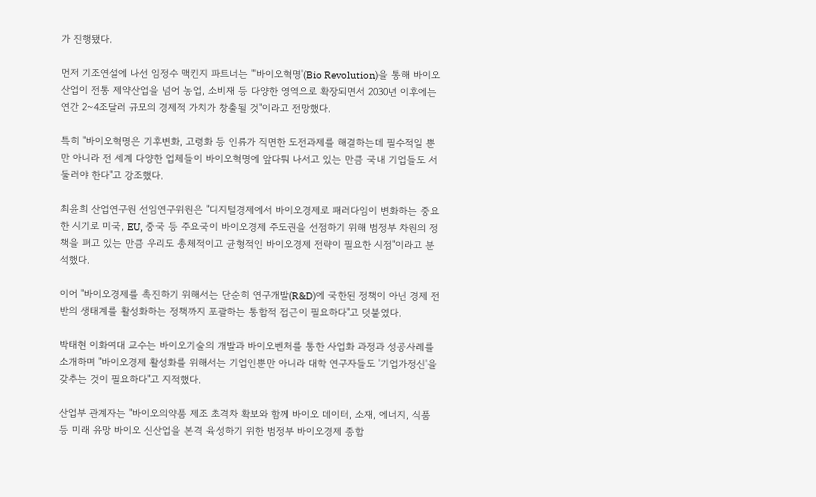가 진행됐다.

먼저 기조연설에 나선 임정수 맥킨지 파트너는 "'바이오혁명'(Bio Revolution)을 통해 바이오산업이 전통 제약산업을 넘어 농업, 소비재 등 다양한 영역으로 확장되면서 2030년 이후에는 연간 2~4조달러 규모의 경제적 가치가 창출될 것"이라고 전망했다.

특히 "바이오혁명은 기후변화, 고령화 등 인류가 직면한 도전과제를 해결하는데 필수적일 뿐만 아니라 전 세계 다양한 업체들이 바이오혁명에 앞다퉈 나서고 있는 만큼 국내 기업들도 서둘러야 한다"고 강조했다.

최윤희 산업연구원 선임연구위원은 "디지털경제에서 바이오경제로 패러다임이 변화하는 중요한 시기로 미국, EU, 중국 등 주요국이 바이오경제 주도권을 선점하기 위해 범정부 차원의 정책을 펴고 있는 만큼 우리도 총체적이고 균형적인 바이오경제 전략이 필요한 시점"이라고 분석했다.

이어 "바이오경제를 촉진하기 위해서는 단순히 연구개발(R&D)에 국한된 정책이 아닌 경제 전반의 생태계를 활성화하는 정책까지 포괄하는 통합적 접근이 필요하다"고 덧붙였다.

박태현 이화여대 교수는 바이오기술의 개발과 바이오벤처를 통한 사업화 과정과 성공사례를 소개하며 "바이오경제 활성화를 위해서는 기업인뿐만 아니라 대학 연구자들도 '기업가정신'을 갖추는 것이 필요하다"고 지적했다.

산업부 관계자는 "바이오의약품 제조 초격차 확보와 함께 바이오 데이터, 소재, 에너지, 식품 등 미래 유망 바이오 신산업을 본격 육성하기 위한 범정부 바이오경제 종합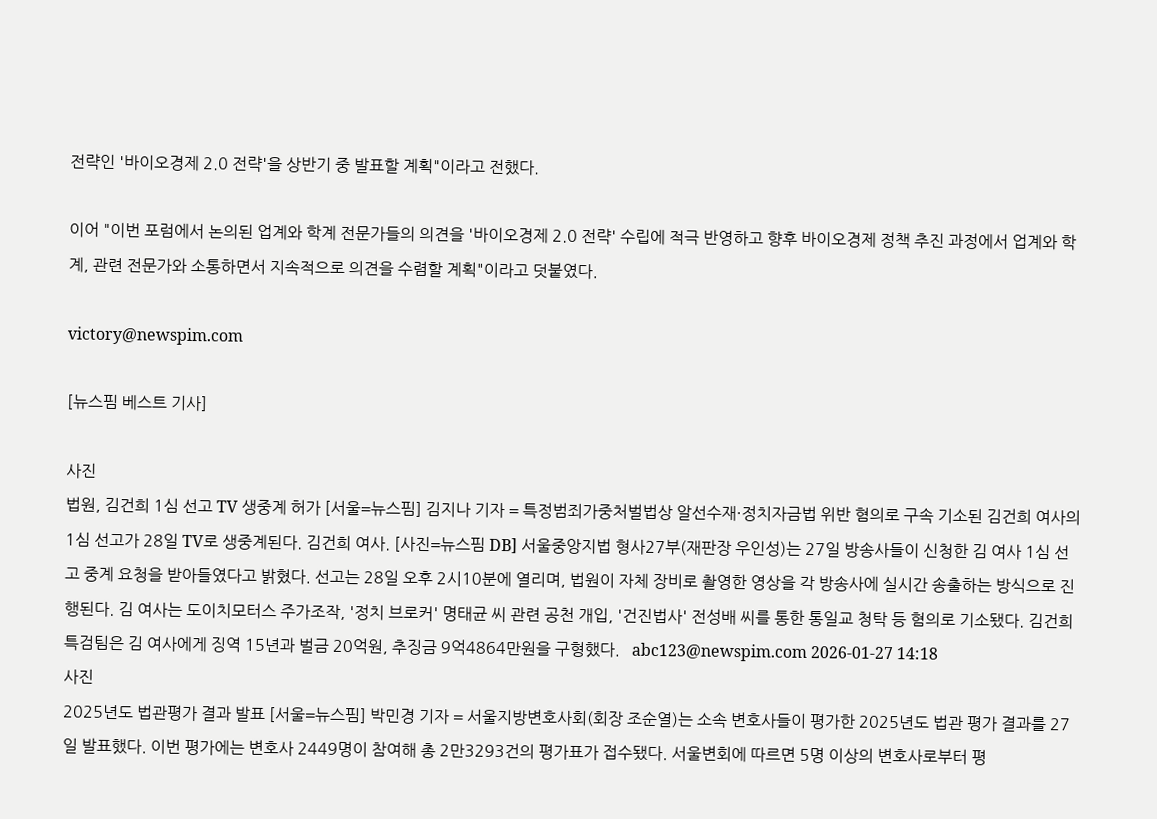전략인 '바이오경제 2.0 전략'을 상반기 중 발표할 계획"이라고 전했다.

이어 "이번 포럼에서 논의된 업계와 학계 전문가들의 의견을 '바이오경제 2.0 전략' 수립에 적극 반영하고 향후 바이오경제 정책 추진 과정에서 업계와 학계, 관련 전문가와 소통하면서 지속적으로 의견을 수렴할 계획"이라고 덧붙였다.

victory@newspim.com

[뉴스핌 베스트 기사]

사진
법원, 김건희 1심 선고 TV 생중계 허가 [서울=뉴스핌] 김지나 기자 = 특정범죄가중처벌법상 알선수재·정치자금법 위반 혐의로 구속 기소된 김건희 여사의 1심 선고가 28일 TV로 생중계된다. 김건희 여사. [사진=뉴스핌 DB] 서울중앙지법 형사27부(재판장 우인성)는 27일 방송사들이 신청한 김 여사 1심 선고 중계 요청을 받아들였다고 밝혔다. 선고는 28일 오후 2시10분에 열리며, 법원이 자체 장비로 촬영한 영상을 각 방송사에 실시간 송출하는 방식으로 진행된다. 김 여사는 도이치모터스 주가조작, '정치 브로커' 명태균 씨 관련 공천 개입, '건진법사' 전성배 씨를 통한 통일교 청탁 등 혐의로 기소됐다. 김건희 특검팀은 김 여사에게 징역 15년과 벌금 20억원, 추징금 9억4864만원을 구형했다.   abc123@newspim.com 2026-01-27 14:18
사진
2025년도 법관평가 결과 발표 [서울=뉴스핌] 박민경 기자 = 서울지방변호사회(회장 조순열)는 소속 변호사들이 평가한 2025년도 법관 평가 결과를 27일 발표했다. 이번 평가에는 변호사 2449명이 참여해 총 2만3293건의 평가표가 접수됐다. 서울변회에 따르면 5명 이상의 변호사로부터 평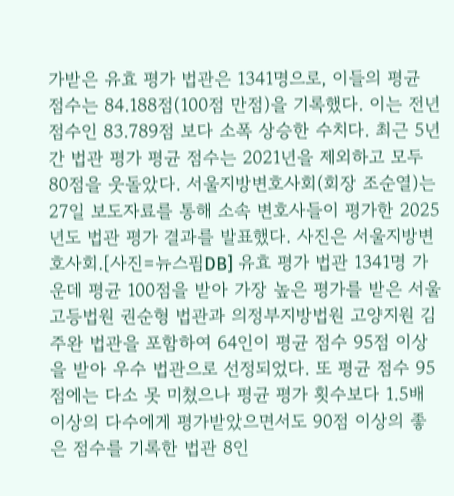가받은 유효 평가 법관은 1341명으로, 이들의 평균 점수는 84.188점(100점 만점)을 기록했다. 이는 전년 점수인 83.789점 보다 소폭 상승한 수치다. 최근 5년간 법관 평가 평균 점수는 2021년을 제외하고 모두 80점을 웃돌았다. 서울지방변호사회(회장 조순열)는 27일 보도자료를 통해 소속 변호사들이 평가한 2025년도 법관 평가 결과를 발표했다. 사진은 서울지방변호사회.[사진=뉴스핌DB] 유효 평가 법관 1341명 가운데 평균 100점을 받아 가장 높은 평가를 받은 서울고등법원 권순형 법관과 의정부지방법원 고양지원 김주완 법관을 포함하여 64인이 평균 점수 95점 이상을 받아 우수 법관으로 선정되었다. 또 평균 점수 95점에는 다소 못 미쳤으나 평균 평가 횟수보다 1.5배 이상의 다수에게 평가받았으면서도 90점 이상의 좋은 점수를 기록한 법관 8인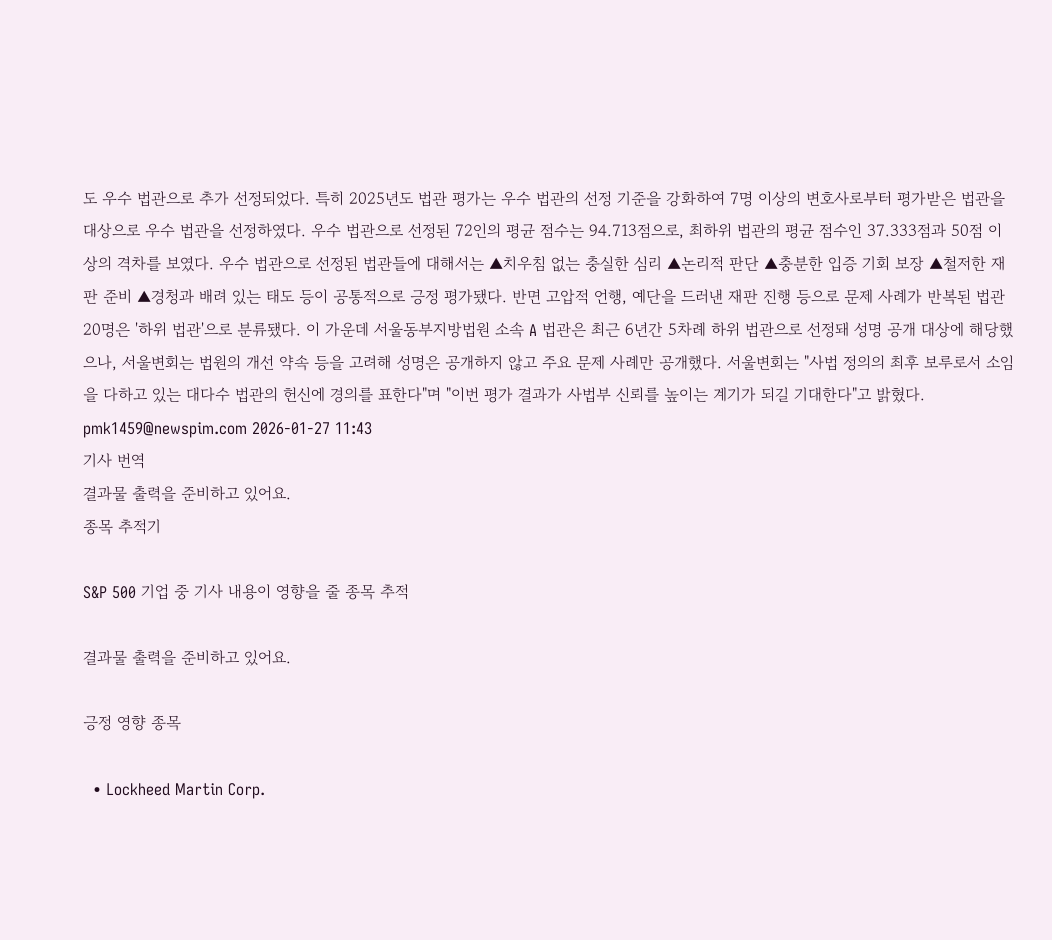도 우수 법관으로 추가 선정되었다. 특히 2025년도 법관 평가는 우수 법관의 선정 기준을 강화하여 7명 이상의 변호사로부터 평가받은 법관을 대상으로 우수 법관을 선정하였다. 우수 법관으로 선정된 72인의 평균 점수는 94.713점으로, 최하위 법관의 평균 점수인 37.333점과 50점 이상의 격차를 보였다. 우수 법관으로 선정된 법관들에 대해서는 ▲치우침 없는 충실한 심리 ▲논리적 판단 ▲충분한 입증 기회 보장 ▲철저한 재판 준비 ▲경청과 배려 있는 태도 등이 공통적으로 긍정 평가됐다. 반면 고압적 언행, 예단을 드러낸 재판 진행 등으로 문제 사례가 반복된 법관 20명은 '하위 법관'으로 분류됐다. 이 가운데 서울동부지방법원 소속 A 법관은 최근 6년간 5차례 하위 법관으로 선정돼 성명 공개 대상에 해당했으나, 서울변회는 법원의 개선 약속 등을 고려해 성명은 공개하지 않고 주요 문제 사례만 공개했다. 서울변회는 "사법 정의의 최후 보루로서 소임을 다하고 있는 대다수 법관의 헌신에 경의를 표한다"며 "이번 평가 결과가 사법부 신뢰를 높이는 계기가 되길 기대한다"고 밝혔다. pmk1459@newspim.com 2026-01-27 11:43
기사 번역
결과물 출력을 준비하고 있어요.
종목 추적기

S&P 500 기업 중 기사 내용이 영향을 줄 종목 추적

결과물 출력을 준비하고 있어요.

긍정 영향 종목

  • Lockheed Martin Corp.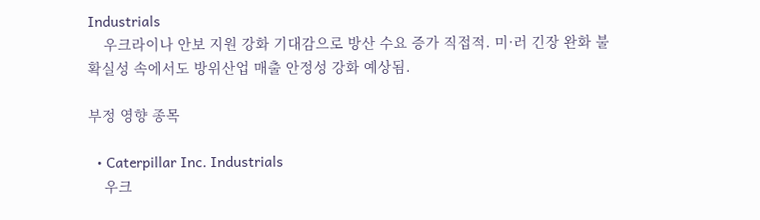Industrials
    우크라이나 안보 지원 강화 기대감으로 방산 수요 증가 직접적. 미·러 긴장 완화 불확실성 속에서도 방위산업 매출 안정성 강화 예상됨.

부정 영향 종목

  • Caterpillar Inc. Industrials
    우크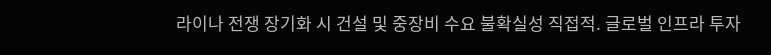라이나 전쟁 장기화 시 건설 및 중장비 수요 불확실성 직접적. 글로벌 인프라 투자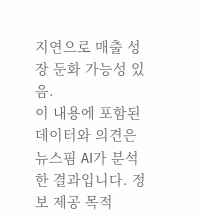지연으로 매출 성장 둔화 가능성 있음.
이 내용에 포함된 데이터와 의견은 뉴스핌 AI가 분석한 결과입니다. 정보 제공 목적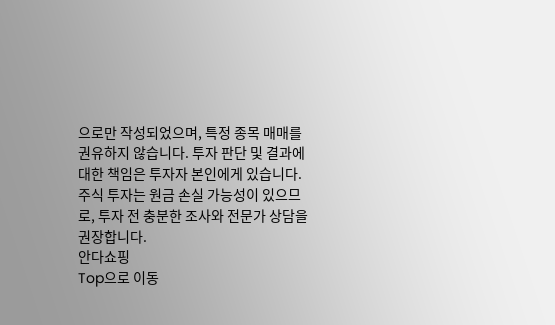으로만 작성되었으며, 특정 종목 매매를 권유하지 않습니다. 투자 판단 및 결과에 대한 책임은 투자자 본인에게 있습니다. 주식 투자는 원금 손실 가능성이 있으므로, 투자 전 충분한 조사와 전문가 상담을 권장합니다.
안다쇼핑
Top으로 이동